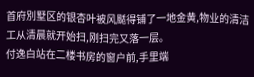首府別墅区的银杏叶被风颳得铺了一地金黄,物业的清洁工从清晨就开始扫,刚扫完又落一层。
付逸白站在二楼书房的窗户前,手里端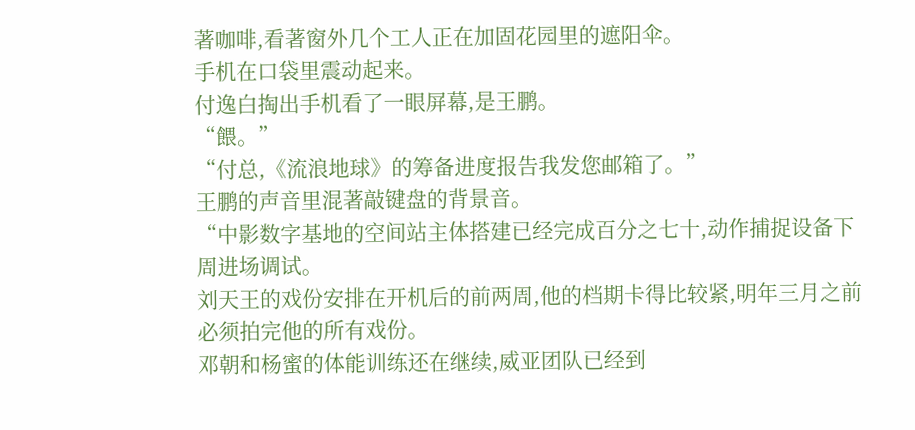著咖啡,看著窗外几个工人正在加固花园里的遮阳伞。
手机在口袋里震动起来。
付逸白掏出手机看了一眼屏幕,是王鹏。
“餵。”
“付总,《流浪地球》的筹备进度报告我发您邮箱了。”
王鹏的声音里混著敲键盘的背景音。
“中影数字基地的空间站主体搭建已经完成百分之七十,动作捕捉设备下周进场调试。
刘天王的戏份安排在开机后的前两周,他的档期卡得比较紧,明年三月之前必须拍完他的所有戏份。
邓朝和杨蜜的体能训练还在继续,威亚团队已经到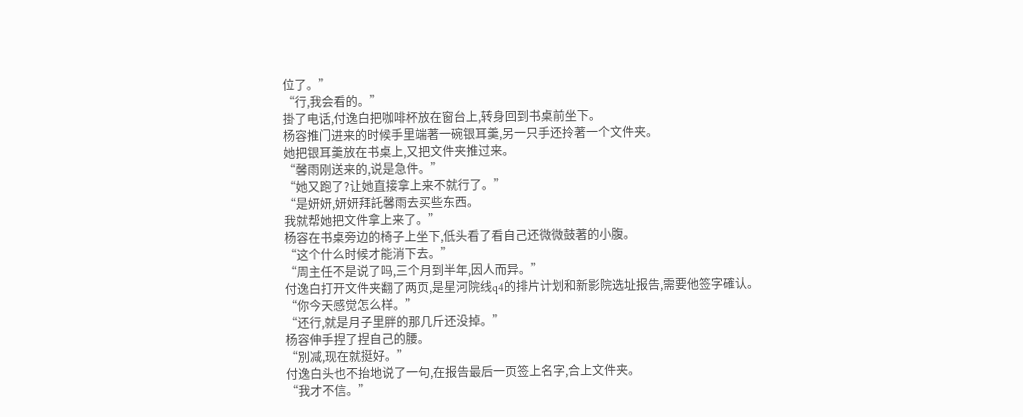位了。”
“行,我会看的。”
掛了电话,付逸白把咖啡杯放在窗台上,转身回到书桌前坐下。
杨容推门进来的时候手里端著一碗银耳羹,另一只手还拎著一个文件夹。
她把银耳羹放在书桌上,又把文件夹推过来。
“馨雨刚送来的,说是急件。”
“她又跑了?让她直接拿上来不就行了。”
“是妍妍,妍妍拜託馨雨去买些东西。
我就帮她把文件拿上来了。”
杨容在书桌旁边的椅子上坐下,低头看了看自己还微微鼓著的小腹。
“这个什么时候才能消下去。”
“周主任不是说了吗,三个月到半年,因人而异。”
付逸白打开文件夹翻了两页,是星河院线q4的排片计划和新影院选址报告,需要他签字確认。
“你今天感觉怎么样。”
“还行,就是月子里胖的那几斤还没掉。”
杨容伸手捏了捏自己的腰。
“別减,现在就挺好。”
付逸白头也不抬地说了一句,在报告最后一页签上名字,合上文件夹。
“我才不信。”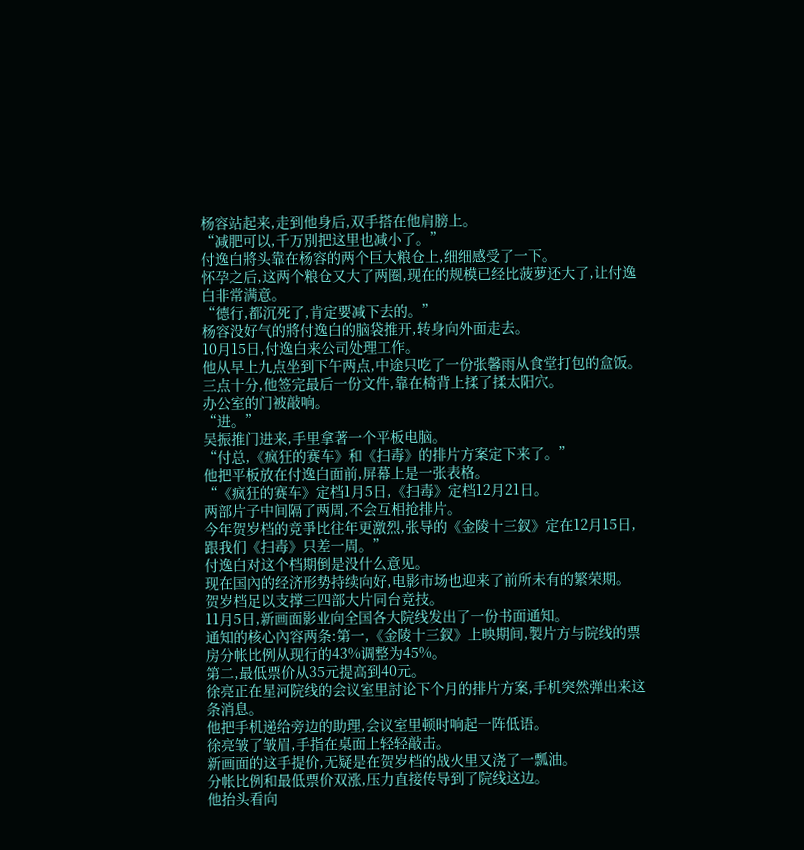杨容站起来,走到他身后,双手搭在他肩膀上。
“减肥可以,千万別把这里也减小了。”
付逸白將头靠在杨容的两个巨大粮仓上,细细感受了一下。
怀孕之后,这两个粮仓又大了两圈,现在的规模已经比菠萝还大了,让付逸白非常满意。
“德行,都沉死了,肯定要减下去的。”
杨容没好气的將付逸白的脑袋推开,转身向外面走去。
10月15日,付逸白来公司处理工作。
他从早上九点坐到下午两点,中途只吃了一份张馨雨从食堂打包的盒饭。
三点十分,他签完最后一份文件,靠在椅背上揉了揉太阳穴。
办公室的门被敲响。
“进。”
吴振推门进来,手里拿著一个平板电脑。
“付总,《疯狂的赛车》和《扫毒》的排片方案定下来了。”
他把平板放在付逸白面前,屏幕上是一张表格。
“《疯狂的赛车》定档1月5日,《扫毒》定档12月21日。
两部片子中间隔了两周,不会互相抢排片。
今年贺岁档的竞爭比往年更激烈,张导的《金陵十三釵》定在12月15日,跟我们《扫毒》只差一周。”
付逸白对这个档期倒是没什么意见。
现在国內的经济形势持续向好,电影市场也迎来了前所未有的繁荣期。
贺岁档足以支撑三四部大片同台竞技。
11月5日,新画面影业向全国各大院线发出了一份书面通知。
通知的核心內容两条:第一,《金陵十三釵》上映期间,製片方与院线的票房分帐比例从现行的43%调整为45%。
第二,最低票价从35元提高到40元。
徐亮正在星河院线的会议室里討论下个月的排片方案,手机突然弹出来这条消息。
他把手机递给旁边的助理,会议室里顿时响起一阵低语。
徐亮皱了皱眉,手指在桌面上轻轻敲击。
新画面的这手提价,无疑是在贺岁档的战火里又浇了一瓢油。
分帐比例和最低票价双涨,压力直接传导到了院线这边。
他抬头看向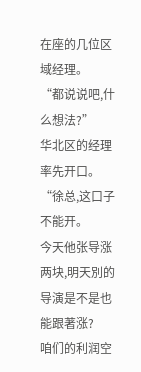在座的几位区域经理。
“都说说吧,什么想法?”
华北区的经理率先开口。
“徐总,这口子不能开。
今天他张导涨两块,明天別的导演是不是也能跟著涨?
咱们的利润空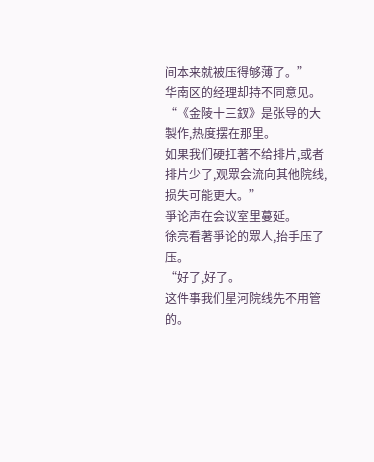间本来就被压得够薄了。”
华南区的经理却持不同意见。
“《金陵十三釵》是张导的大製作,热度摆在那里。
如果我们硬扛著不给排片,或者排片少了,观眾会流向其他院线,损失可能更大。”
爭论声在会议室里蔓延。
徐亮看著爭论的眾人,抬手压了压。
“好了,好了。
这件事我们星河院线先不用管的。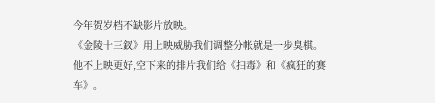今年贺岁档不缺影片放映。
《金陵十三釵》用上映威胁我们调整分帐就是一步臭棋。
他不上映更好,空下来的排片我们给《扫毒》和《疯狂的赛车》。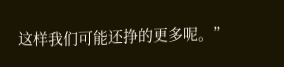这样我们可能还挣的更多呢。”